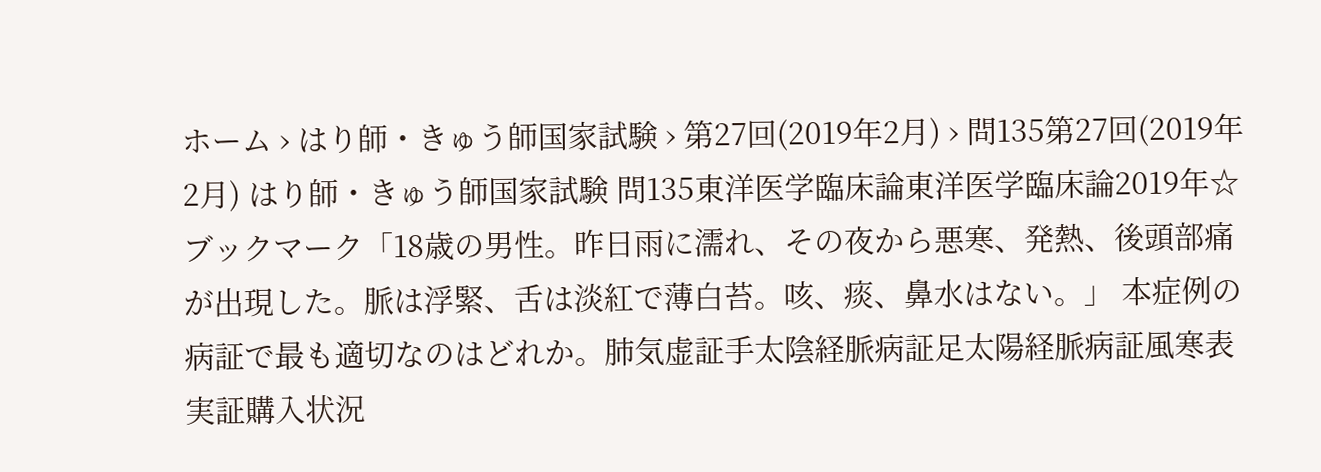ホーム › はり師・きゅう師国家試験 › 第27回(2019年2月) › 問135第27回(2019年2月) はり師・きゅう師国家試験 問135東洋医学臨床論東洋医学臨床論2019年☆ ブックマーク「18歳の男性。昨日雨に濡れ、その夜から悪寒、発熱、後頭部痛が出現した。脈は浮緊、舌は淡紅で薄白苔。咳、痰、鼻水はない。」 本症例の病証で最も適切なのはどれか。肺気虚証手太陰経脈病証足太陽経脈病証風寒表実証購入状況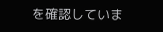を確認していま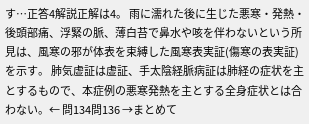す…正答4解説正解は4。 雨に濡れた後に生じた悪寒・発熱・後頭部痛、浮緊の脈、薄白苔で鼻水や咳を伴わないという所見は、風寒の邪が体表を束縛した風寒表実証(傷寒の表実証)を示す。 肺気虚証は虚証、手太陰経脈病証は肺経の症状を主とするもので、本症例の悪寒発熱を主とする全身症状とは合わない。← 問134問136 →まとめて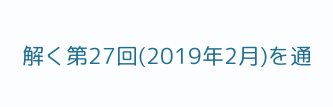解く第27回(2019年2月)を通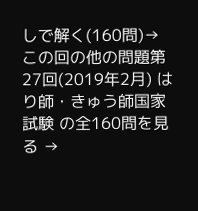しで解く(160問)→この回の他の問題第27回(2019年2月) はり師・きゅう師国家試験 の全160問を見る →